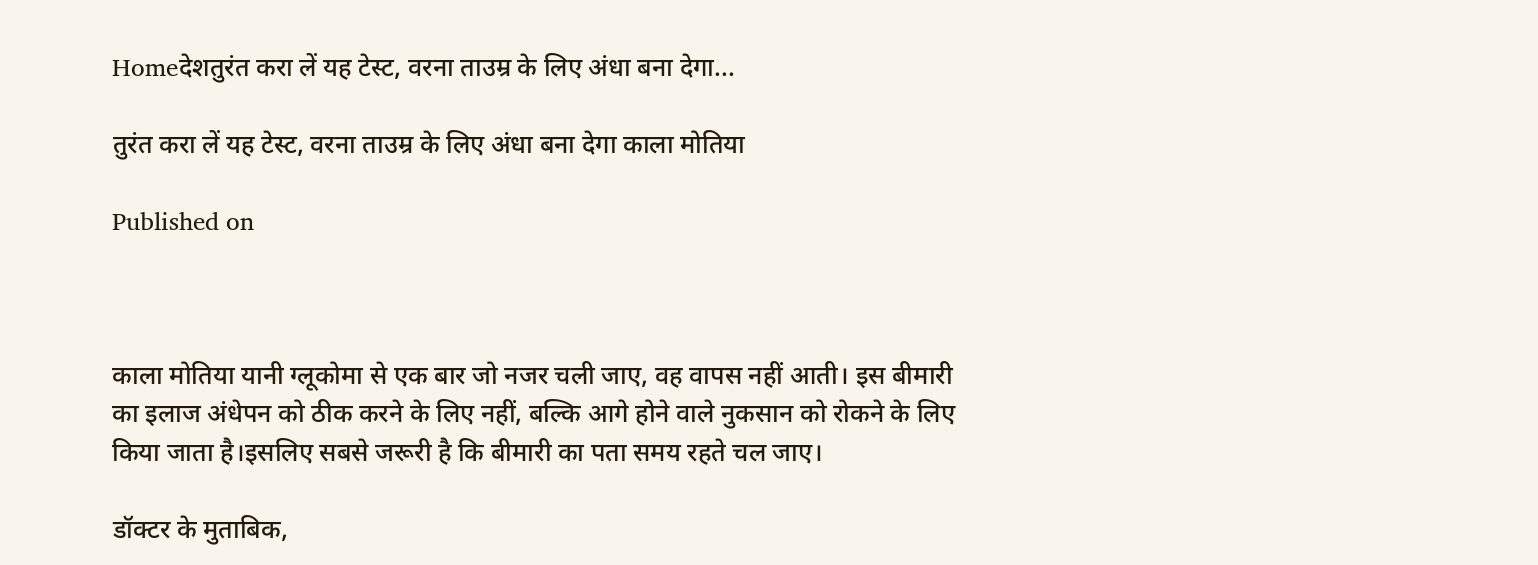Homeदेशतुरंत करा लें यह टेस्ट, वरना ताउम्र के लिए अंधा बना देगा...

तुरंत करा लें यह टेस्ट, वरना ताउम्र के लिए अंधा बना देगा काला मोतिया

Published on



काला मोतिया यानी ग्लूकोमा से एक बार जो नजर चली जाए, वह वापस नहीं आती। इस बीमारी का इलाज अंधेपन को ठीक करने के लिए नहीं, बल्कि आगे होने वाले नुकसान को रोकने के लिए किया जाता है।इसलिए सबसे जरूरी है कि बीमारी का पता समय रहते चल जाए।

डॉक्टर के मुताबिक,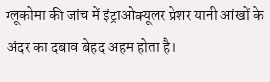ग्लूकोमा की जांच में इंट्राओक्यूलर प्रेशर यानी आंखों के अंदर का दबाव बेहद अहम होता है।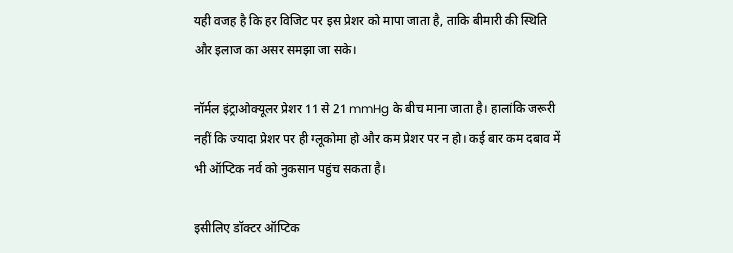यही वजह है कि हर विजिट पर इस प्रेशर को मापा जाता है, ताकि बीमारी की स्थिति और इलाज का असर समझा जा सके।

नॉर्मल इंट्राओक्यूलर प्रेशर 11 से 21 mmHg के बीच माना जाता है। हालांकि जरूरी नहीं कि ज्यादा प्रेशर पर ही ग्लूकोमा हो और कम प्रेशर पर न हो। कई बार कम दबाव में भी ऑप्टिक नर्व को नुकसान पहुंच सकता है।

इसीलिए डॉक्टर ऑप्टिक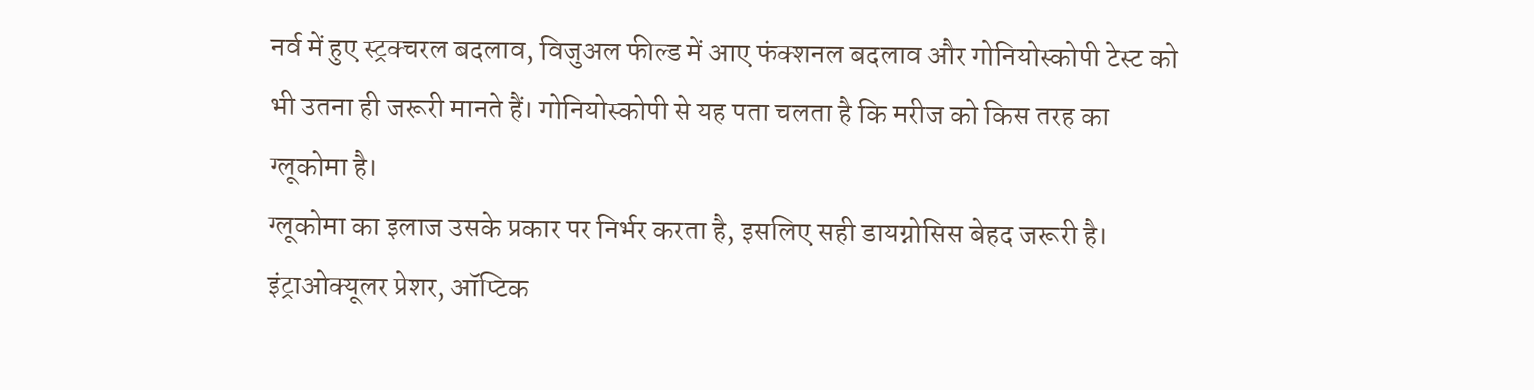नर्व में हुए स्ट्रक्चरल बदलाव, विजुअल फील्ड में आए फंक्शनल बदलाव और गोनियोस्कोपी टेस्ट को भी उतना ही जरूरी मानते हैं। गोनियोस्कोपी से यह पता चलता है कि मरीज को किस तरह का ग्लूकोमा है।
ग्लूकोमा का इलाज उसके प्रकार पर निर्भर करता है, इसलिए सही डायग्नोसिस बेहद जरूरी है। इंट्राओक्यूलर प्रेशर, ऑप्टिक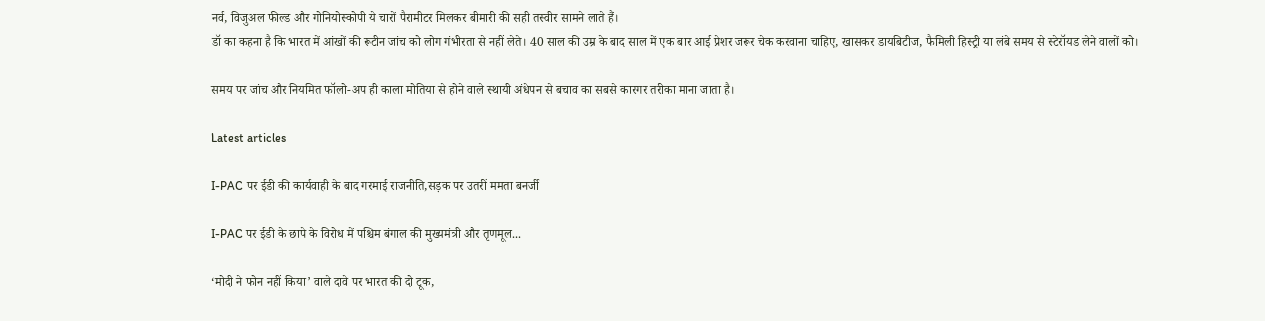नर्व, विजुअल फील्ड और गोनियोस्कोपी ये चारों पैरामीटर मिलकर बीमारी की सही तस्वीर सामने लाते हैं।
डॉ का कहना है कि भारत में आंखों की रूटीन जांच को लोग गंभीरता से नहीं लेते। 40 साल की उम्र के बाद साल में एक बार आई प्रेशर जरूर चेक करवाना चाहिए, खासकर डायबिटीज, फैमिली हिस्ट्री या लंबे समय से स्टेरॉयड लेने वालों को।

समय पर जांच और नियमित फॉलो-अप ही काला मोतिया से होने वाले स्थायी अंधेपन से बचाव का सबसे कारगर तरीका माना जाता है।

Latest articles

I-PAC पर ईडी की कार्यवाही के बाद गरमाई राजनीति,सड़क पर उतरीं ममता बनर्जी

I-PAC पर ईडी के छापे के विरोध में पश्चिम बंगाल की मुख्यमंत्री और तृणमूल...

‘मोदी ने फोन नहीं किया’ वाले दावे पर भारत की दो टूक,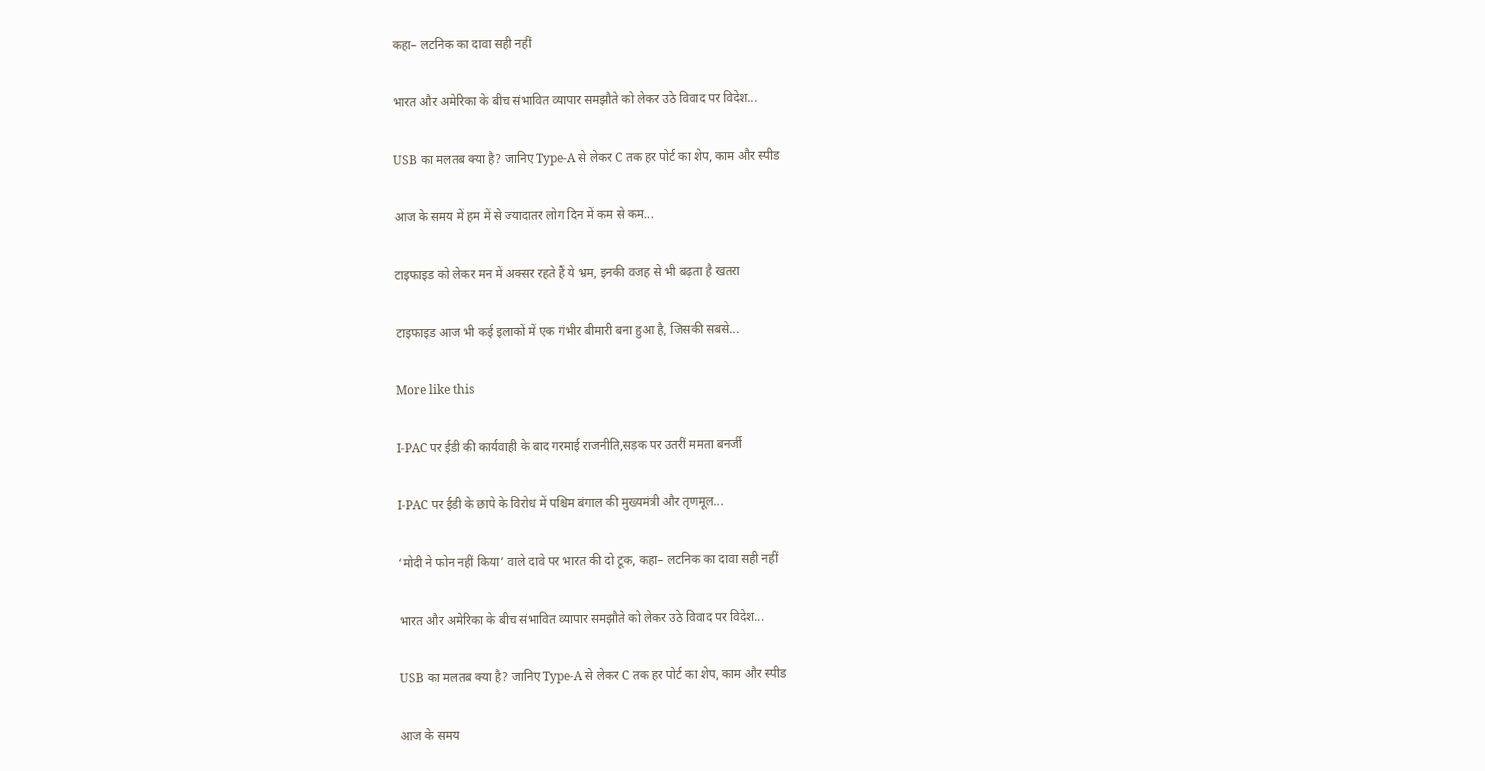कहा– लटनिक का दावा सही नहीं

भारत और अमेरिका के बीच संभावित व्यापार समझौते को लेकर उठे विवाद पर विदेश...

USB का मलतब क्या है? जानिए Type-A से लेकर C तक हर पोर्ट का शेप, काम और स्पीड

आज के समय में हम में से ज्यादातर लोग दिन में कम से कम...

टाइफाइड को लेकर मन में अक्सर रहते हैं ये भ्रम, इनकी वजह से भी बढ़ता है खतरा

टाइफाइड आज भी कई इलाकों में एक गंभीर बीमारी बना हुआ है, जिसकी सबसे...

More like this

I-PAC पर ईडी की कार्यवाही के बाद गरमाई राजनीति,सड़क पर उतरीं ममता बनर्जी

I-PAC पर ईडी के छापे के विरोध में पश्चिम बंगाल की मुख्यमंत्री और तृणमूल...

‘मोदी ने फोन नहीं किया’ वाले दावे पर भारत की दो टूक, कहा– लटनिक का दावा सही नहीं

भारत और अमेरिका के बीच संभावित व्यापार समझौते को लेकर उठे विवाद पर विदेश...

USB का मलतब क्या है? जानिए Type-A से लेकर C तक हर पोर्ट का शेप, काम और स्पीड

आज के समय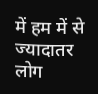में हम में से ज्यादातर लोग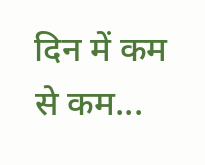दिन में कम से कम...